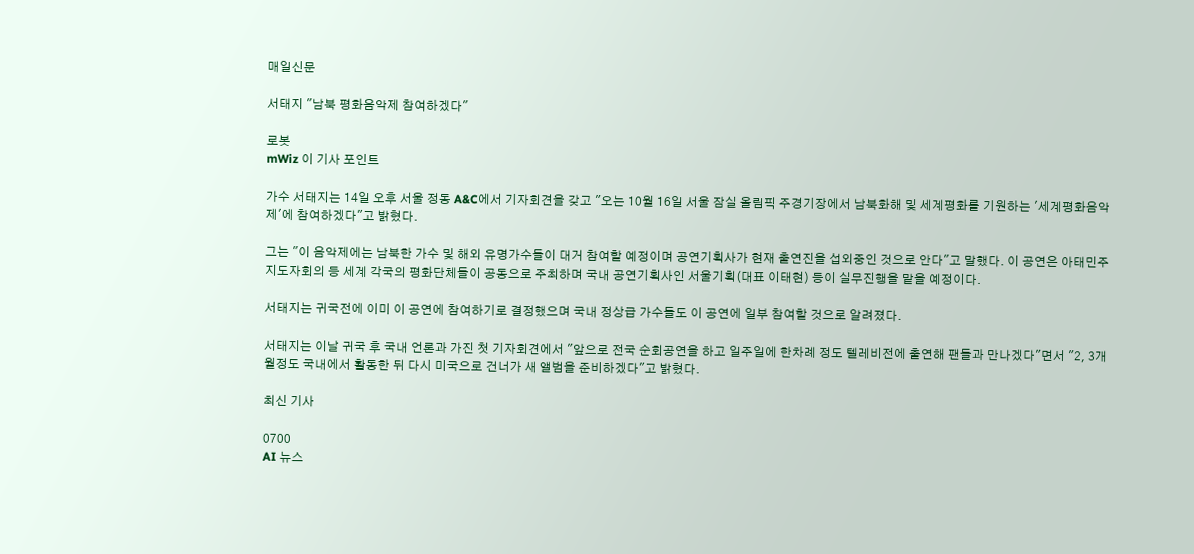매일신문

서태지 "남북 평화음악제 참여하겠다"

로봇
mWiz 이 기사 포인트

가수 서태지는 14일 오후 서울 정동 A&C에서 기자회견을 갖고 "오는 10월 16일 서울 잠실 올림픽 주경기장에서 남북화해 및 세계평화를 기원하는 '세계평화음악제'에 참여하겠다"고 밝혔다.

그는 "이 음악제에는 남북한 가수 및 해외 유명가수들이 대거 참여할 예정이며 공연기획사가 현재 출연진을 섭외중인 것으로 안다"고 말했다. 이 공연은 아태민주지도자회의 등 세계 각국의 평화단체들이 공동으로 주최하며 국내 공연기획사인 서울기획(대표 이태현) 등이 실무진행을 맡을 예정이다.

서태지는 귀국전에 이미 이 공연에 참여하기로 결정했으며 국내 정상급 가수들도 이 공연에 일부 참여할 것으로 알려졌다.

서태지는 이날 귀국 후 국내 언론과 가진 첫 기자회견에서 "앞으로 전국 순회공연을 하고 일주일에 한차례 정도 텔레비전에 출연해 팬들과 만나겠다"면서 "2, 3개월정도 국내에서 활동한 뒤 다시 미국으로 건너가 새 앨범을 준비하겠다"고 밝혔다.

최신 기사

0700
AI 뉴스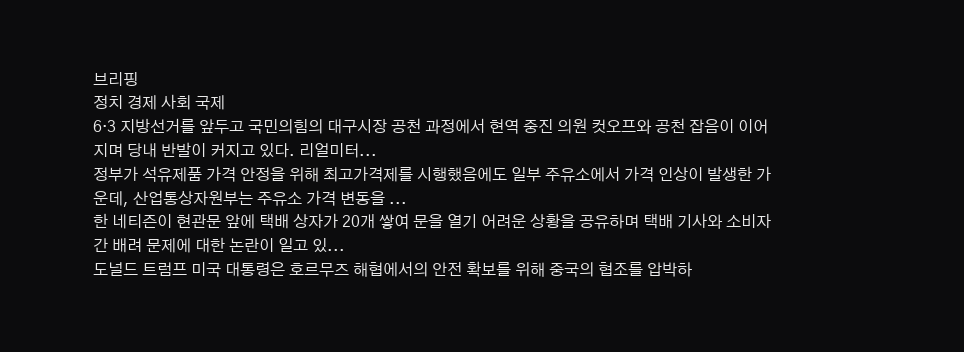브리핑
정치 경제 사회 국제
6·3 지방선거를 앞두고 국민의힘의 대구시장 공천 과정에서 현역 중진 의원 컷오프와 공천 잡음이 이어지며 당내 반발이 커지고 있다. 리얼미터...
정부가 석유제품 가격 안정을 위해 최고가격제를 시행했음에도 일부 주유소에서 가격 인상이 발생한 가운데, 산업통상자원부는 주유소 가격 변동을 ...
한 네티즌이 현관문 앞에 택배 상자가 20개 쌓여 문을 열기 어려운 상황을 공유하며 택배 기사와 소비자 간 배려 문제에 대한 논란이 일고 있...
도널드 트럼프 미국 대통령은 호르무즈 해협에서의 안전 확보를 위해 중국의 협조를 압박하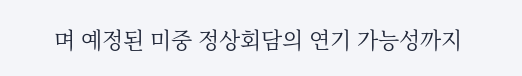며 예정된 미중 정상회담의 연기 가능성까지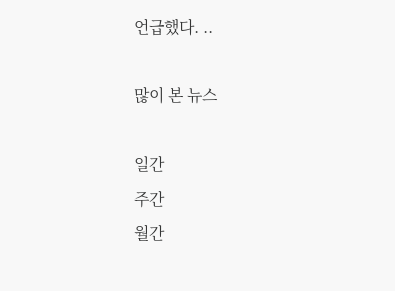언급했다. ..

많이 본 뉴스

일간
주간
월간